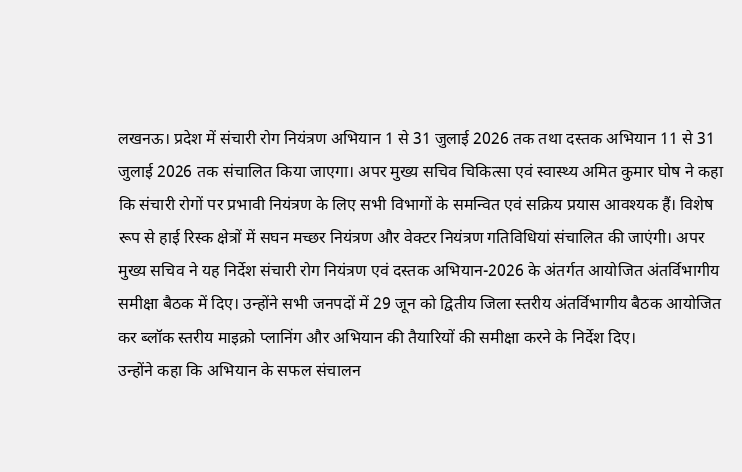लखनऊ। प्रदेश में संचारी रोग नियंत्रण अभियान 1 से 31 जुलाई 2026 तक तथा दस्तक अभियान 11 से 31 जुलाई 2026 तक संचालित किया जाएगा। अपर मुख्य सचिव चिकित्सा एवं स्वास्थ्य अमित कुमार घोष ने कहा कि संचारी रोगों पर प्रभावी नियंत्रण के लिए सभी विभागों के समन्वित एवं सक्रिय प्रयास आवश्यक हैं। विशेष रूप से हाई रिस्क क्षेत्रों में सघन मच्छर नियंत्रण और वेक्टर नियंत्रण गतिविधियां संचालित की जाएंगी। अपर मुख्य सचिव ने यह निर्देश संचारी रोग नियंत्रण एवं दस्तक अभियान-2026 के अंतर्गत आयोजित अंतर्विभागीय समीक्षा बैठक में दिए। उन्होंने सभी जनपदों में 29 जून को द्वितीय जिला स्तरीय अंतर्विभागीय बैठक आयोजित कर ब्लॉक स्तरीय माइक्रो प्लानिंग और अभियान की तैयारियों की समीक्षा करने के निर्देश दिए।
उन्होंने कहा कि अभियान के सफल संचालन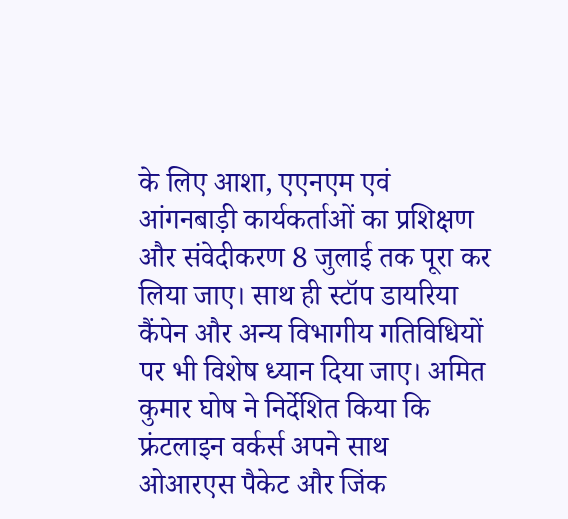के लिए आशा, एएनएम एवं आंगनबाड़ी कार्यकर्ताओं का प्रशिक्षण और संवेदीकरण 8 जुलाई तक पूरा कर लिया जाए। साथ ही स्टॉप डायरिया कैंपेन और अन्य विभागीय गतिविधियों पर भी विशेष ध्यान दिया जाए। अमित कुमार घोष ने निर्देशित किया कि फ्रंटलाइन वर्कर्स अपने साथ ओआरएस पैकेट और जिंक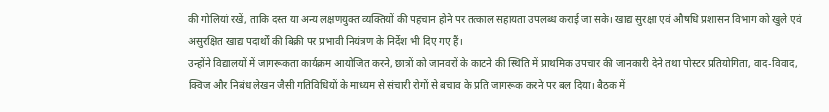की गोलियां रखें, ताकि दस्त या अन्य लक्षणयुक्त व्यक्तियों की पहचान होने पर तत्काल सहायता उपलब्ध कराई जा सके। खाद्य सुरक्षा एवं औषधि प्रशासन विभाग को खुले एवं असुरक्षित खाद्य पदार्थों की बिक्री पर प्रभावी नियंत्रण के निर्देश भी दिए गए हैं।
उन्होंने विद्यालयों में जागरूकता कार्यक्रम आयोजित करने, छात्रों को जानवरों के काटने की स्थिति में प्राथमिक उपचार की जानकारी देने तथा पोस्टर प्रतियोगिता, वाद-विवाद, क्विज और निबंध लेखन जैसी गतिविधियों के माध्यम से संचारी रोगों से बचाव के प्रति जागरूक करने पर बल दिया। बैठक में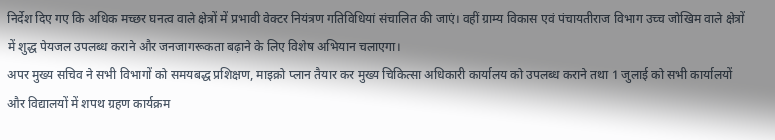निर्देश दिए गए कि अधिक मच्छर घनत्व वाले क्षेत्रों में प्रभावी वेक्टर नियंत्रण गतिविधियां संचालित की जाएं। वहीं ग्राम्य विकास एवं पंचायतीराज विभाग उच्च जोखिम वाले क्षेत्रों में शुद्ध पेयजल उपलब्ध कराने और जनजागरूकता बढ़ाने के लिए विशेष अभियान चलाएगा।
अपर मुख्य सचिव ने सभी विभागों को समयबद्ध प्रशिक्षण, माइक्रो प्लान तैयार कर मुख्य चिकित्सा अधिकारी कार्यालय को उपलब्ध कराने तथा 1 जुलाई को सभी कार्यालयों और विद्यालयों में शपथ ग्रहण कार्यक्रम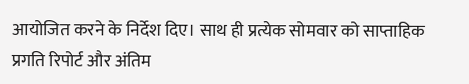आयोजित करने के निर्देश दिए। साथ ही प्रत्येक सोमवार को साप्ताहिक प्रगति रिपोर्ट और अंतिम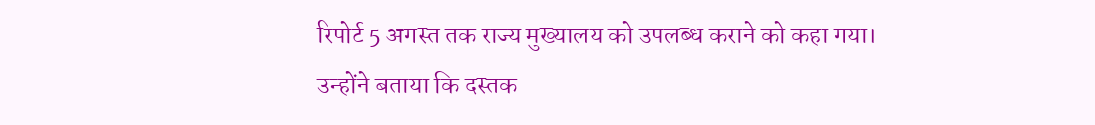रिपोर्ट 5 अगस्त तक राज्य मुख्यालय को उपलब्ध कराने को कहा गया।
उन्होंने बताया कि दस्तक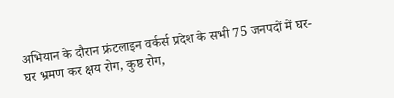अभियान के दौरान फ्रंटलाइन वर्कर्स प्रदेश के सभी 75 जनपदों में घर-घर भ्रमण कर क्षय रोग, कुष्ठ रोग,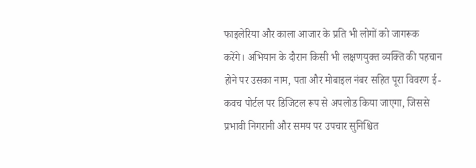फाइलेरिया और काला आजार के प्रति भी लोगों को जागरूक करेंगे। अभियान के दौरान किसी भी लक्षणयुक्त व्यक्ति की पहचान होने पर उसका नाम, पता और मोबाइल नंबर सहित पूरा विवरण ई-कवच पोर्टल पर डिजिटल रूप से अपलोड किया जाएगा, जिससे प्रभावी निगरानी और समय पर उपचार सुनिश्चित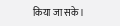किया जा सके।